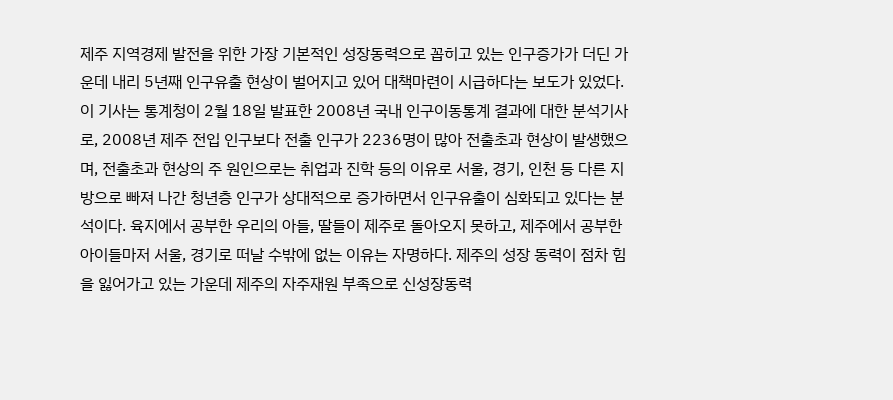제주 지역경제 발전을 위한 가장 기본적인 성장동력으로 꼽히고 있는 인구증가가 더딘 가운데 내리 5년째 인구유출 현상이 벌어지고 있어 대책마련이 시급하다는 보도가 있었다. 이 기사는 통계청이 2월 18일 발표한 2008년 국내 인구이동통계 결과에 대한 분석기사로, 2008년 제주 전입 인구보다 전출 인구가 2236명이 많아 전출초과 현상이 발생했으며, 전출초과 현상의 주 원인으로는 취업과 진학 등의 이유로 서울, 경기, 인천 등 다른 지방으로 빠져 나간 청년층 인구가 상대적으로 증가하면서 인구유출이 심화되고 있다는 분석이다. 육지에서 공부한 우리의 아들, 딸들이 제주로 돌아오지 못하고, 제주에서 공부한 아이들마저 서울, 경기로 떠날 수밖에 없는 이유는 자명하다. 제주의 성장 동력이 점차 힘을 잃어가고 있는 가운데 제주의 자주재원 부족으로 신성장동력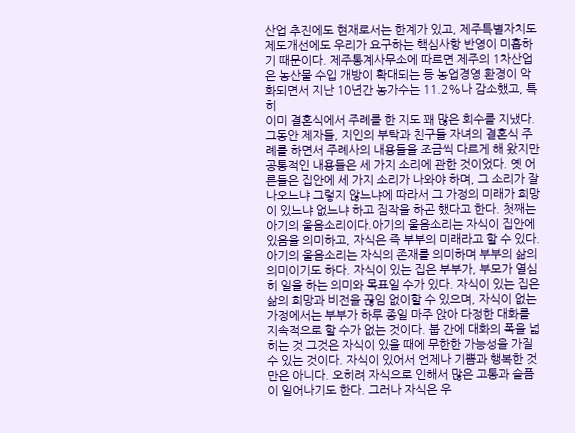산업 추진에도 현재로서는 한계가 있고, 제주특별자치도 제도개선에도 우리가 요구하는 핵심사항 반영이 미흡하기 때문이다. 제주통계사무소에 따르면 제주의 1차산업은 농산물 수입 개방이 확대되는 등 농업경영 환경이 악화되면서 지난 10년간 농가수는 11.2%나 감소했고, 특히
이미 결혼식에서 주례를 한 지도 꽤 많은 회수를 지냈다. 그동안 제자들, 지인의 부탁과 친구들 자녀의 결혼식 주례를 하면서 주례사의 내용들을 조금씩 다르게 해 왔지만 공통적인 내용들은 세 가지 소리에 관한 것이었다. 옛 어른들은 집안에 세 가지 소리가 나와야 하며, 그 소리가 잘 나오느냐 그렇지 않느냐에 따라서 그 가정의 미래가 희망이 있느냐 없느냐 하고 짐작을 하곤 했다고 한다. 첫째는 아기의 울음소리이다.아기의 울음소리는 자식이 집안에 있음을 의미하고, 자식은 즉 부부의 미래라고 할 수 있다. 아기의 울음소리는 자식의 존재를 의미하며 부부의 삶의 의미이기도 하다. 자식이 있는 집은 부부가, 부모가 열심히 일을 하는 의미와 목표일 수가 있다. 자식이 있는 집은 삶의 희망과 비전을 끊임 없이할 수 있으며, 자식이 없는 가정에서는 부부가 하루 종일 마주 앉아 다정한 대화를 지속적으로 할 수가 없는 것이다. 붑 간에 대화의 폭을 넓히는 것 그것은 자식이 있을 때에 무한한 가능성을 가질 수 있는 것이다. 자식이 있어서 언제나 기쁨과 행복한 것만은 아니다. 오히려 자식으로 인해서 많은 고통과 슬픔이 일어나기도 한다. 그러나 자식은 우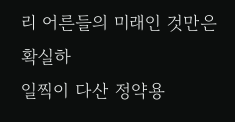리 어른들의 미래인 것만은 확실하
일찍이 다산 정약용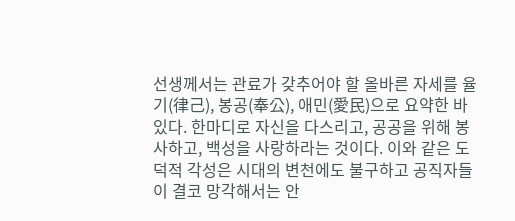선생께서는 관료가 갖추어야 할 올바른 자세를 율기(律己), 봉공(奉公), 애민(愛民)으로 요약한 바 있다. 한마디로 자신을 다스리고, 공공을 위해 봉사하고, 백성을 사랑하라는 것이다. 이와 같은 도덕적 각성은 시대의 변천에도 불구하고 공직자들이 결코 망각해서는 안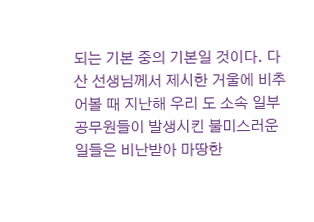되는 기본 중의 기본일 것이다. 다산 선생님께서 제시한 거울에 비추어볼 때 지난해 우리 도 소속 일부 공무원들이 발생시킨 불미스러운 일들은 비난받아 마땅한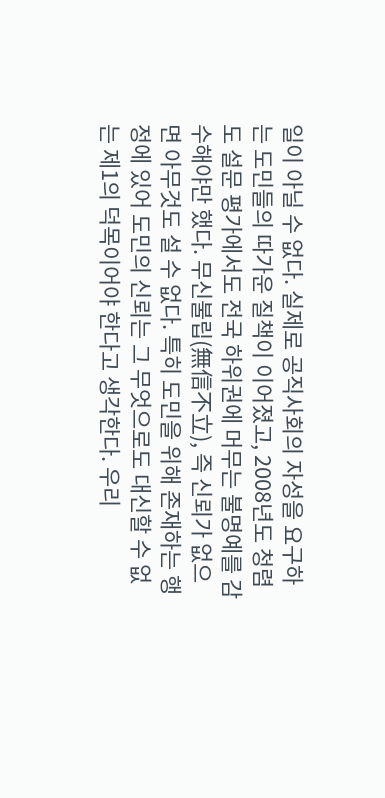일이 아닐 수 없다. 실제로 공직사회의 자성을 요구하는 도민들의 따가운 질책이 이어졌고, 2008년도 청렴도 설문 평가에서도 전국 하위권에 머무는 불명예를 감수해야만 했다. 무신불립(無信不立), 즉 신뢰가 없으면 아무것도 설 수 없다. 특히 도민을 위해 존재하는 행정에 있어 도민의 신뢰는 그 무엇으로도 대신할 수 없는 제1의 덕목이어야 한다고 생각한다. 우리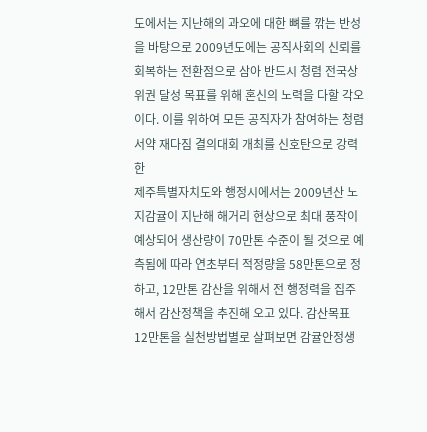도에서는 지난해의 과오에 대한 뼈를 깎는 반성을 바탕으로 2009년도에는 공직사회의 신뢰를 회복하는 전환점으로 삼아 반드시 청렴 전국상위권 달성 목표를 위해 혼신의 노력을 다할 각오이다. 이를 위하여 모든 공직자가 참여하는 청렴서약 재다짐 결의대회 개최를 신호탄으로 강력한
제주특별자치도와 행정시에서는 2009년산 노지감귤이 지난해 해거리 현상으로 최대 풍작이 예상되어 생산량이 70만톤 수준이 될 것으로 예측됨에 따라 연초부터 적정량을 58만톤으로 정하고, 12만톤 감산을 위해서 전 행정력을 집주해서 감산정책을 추진해 오고 있다. 감산목표 12만톤을 실천방법별로 살펴보면 감귤안정생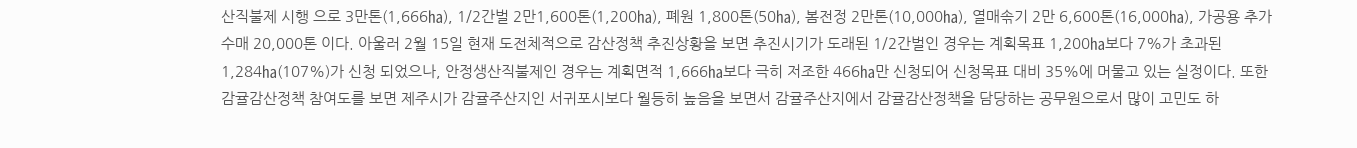산직불제 시행 으로 3만톤(1,666㏊), 1/2간벌 2만1,600톤(1,200㏊), 폐원 1,800톤(50㏊), 봄전정 2만톤(10,000㏊), 열매솎기 2만 6,600톤(16,000㏊), 가공용 추가수매 20,000톤 이다. 아울러 2월 15일 현재 도전체적으로 감산정책 추진상황을 보면 추진시기가 도래된 1/2간벌인 경우는 계획목표 1,200㏊보다 7%가 초과된 1,284㏊(107%)가 신청 되었으나, 안정생산직불제인 경우는 계획면적 1,666㏊보다 극히 저조한 466㏊만 신청되어 신청목표 대비 35%에 머물고 있는 실정이다. 또한 감귤감산정책 참여도를 보면 제주시가 감귤주산지인 서귀포시보다 월등히 높음을 보면서 감귤주산지에서 감귤감산정책을 담당하는 공무원으로서 많이 고민도 하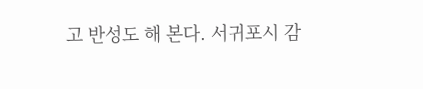고 반성도 해 본다. 서귀포시 감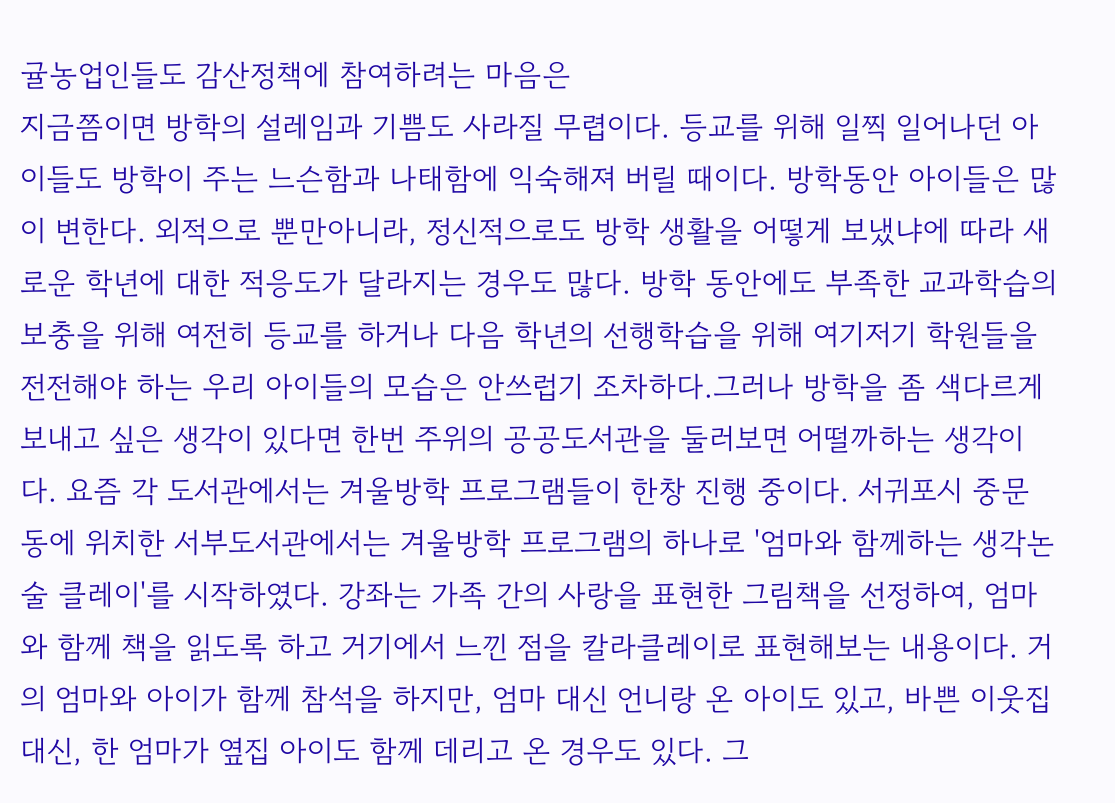귤농업인들도 감산정책에 참여하려는 마음은
지금쯤이면 방학의 설레임과 기쁨도 사라질 무렵이다. 등교를 위해 일찍 일어나던 아이들도 방학이 주는 느슨함과 나태함에 익숙해져 버릴 때이다. 방학동안 아이들은 많이 변한다. 외적으로 뿐만아니라, 정신적으로도 방학 생활을 어떻게 보냈냐에 따라 새로운 학년에 대한 적응도가 달라지는 경우도 많다. 방학 동안에도 부족한 교과학습의 보충을 위해 여전히 등교를 하거나 다음 학년의 선행학습을 위해 여기저기 학원들을 전전해야 하는 우리 아이들의 모습은 안쓰럽기 조차하다.그러나 방학을 좀 색다르게 보내고 싶은 생각이 있다면 한번 주위의 공공도서관을 둘러보면 어떨까하는 생각이다. 요즘 각 도서관에서는 겨울방학 프로그램들이 한창 진행 중이다. 서귀포시 중문동에 위치한 서부도서관에서는 겨울방학 프로그램의 하나로 '엄마와 함께하는 생각논술 클레이'를 시작하였다. 강좌는 가족 간의 사랑을 표현한 그림책을 선정하여, 엄마와 함께 책을 읽도록 하고 거기에서 느낀 점을 칼라클레이로 표현해보는 내용이다. 거의 엄마와 아이가 함께 참석을 하지만, 엄마 대신 언니랑 온 아이도 있고, 바쁜 이웃집 대신, 한 엄마가 옆집 아이도 함께 데리고 온 경우도 있다. 그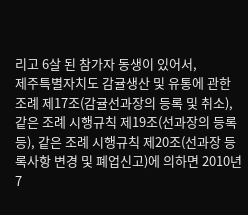리고 6살 된 참가자 동생이 있어서,
제주특별자치도 감귤생산 및 유통에 관한 조례 제17조(감귤선과장의 등록 및 취소), 같은 조례 시행규칙 제19조(선과장의 등록 등), 같은 조례 시행규칙 제20조(선과장 등록사항 변경 및 폐업신고)에 의하면 2010년 7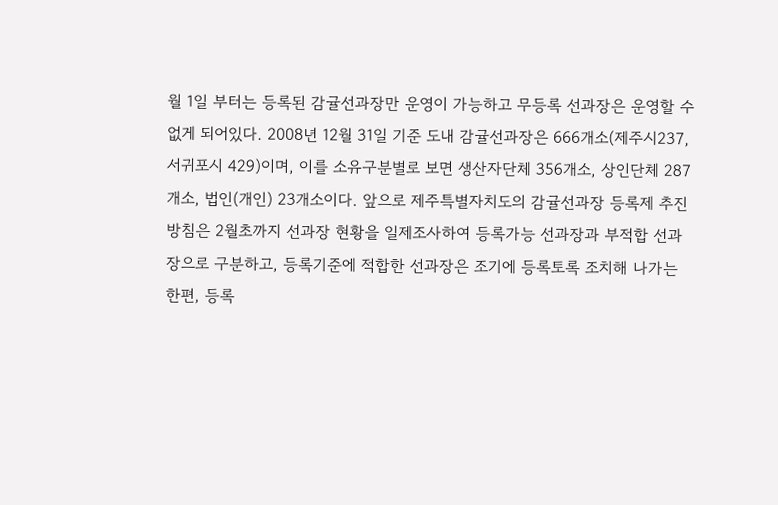월 1일 부터는 등록된 감귤선과장만 운영이 가능하고 무등록 선과장은 운영할 수 없게 되어있다. 2008년 12월 31일 기준 도내 감귤선과장은 666개소(제주시237, 서귀포시 429)이며, 이를 소유구분별로 보면 생산자단체 356개소, 상인단체 287개소, 법인(개인) 23개소이다. 앞으로 제주특별자치도의 감귤선과장 등록제 추진방침은 2월초까지 선과장 현황을 일제조사하여 등록가능 선과장과 부적합 선과장으로 구분하고, 등록기준에 적합한 선과장은 조기에 등록토록 조치해 나가는 한편, 등록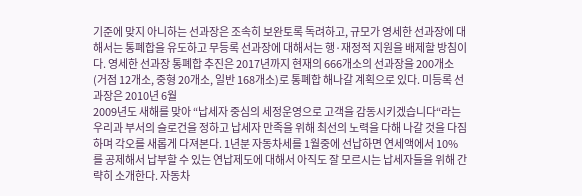기준에 맞지 아니하는 선과장은 조속히 보완토록 독려하고, 규모가 영세한 선과장에 대해서는 통폐합을 유도하고 무등록 선과장에 대해서는 행·재정적 지원을 배제할 방침이다. 영세한 선과장 통폐합 추진은 2017년까지 현재의 666개소의 선과장을 200개소(거점 12개소, 중형 20개소, 일반 168개소)로 통폐합 해나갈 계획으로 있다. 미등록 선과장은 2010년 6월
2009년도 새해를 맞아 “납세자 중심의 세정운영으로 고객을 감동시키겠습니다“라는 우리과 부서의 슬로건을 정하고 납세자 만족을 위해 최선의 노력을 다해 나갈 것을 다짐하며 각오를 새롭게 다져본다. 1년분 자동차세를 1월중에 선납하면 연세액에서 10%를 공제해서 납부할 수 있는 연납제도에 대해서 아직도 잘 모르시는 납세자들을 위해 간략히 소개한다. 자동차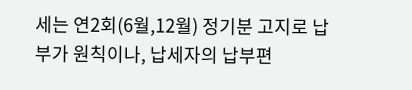세는 연2회(6월,12월) 정기분 고지로 납부가 원칙이나, 납세자의 납부편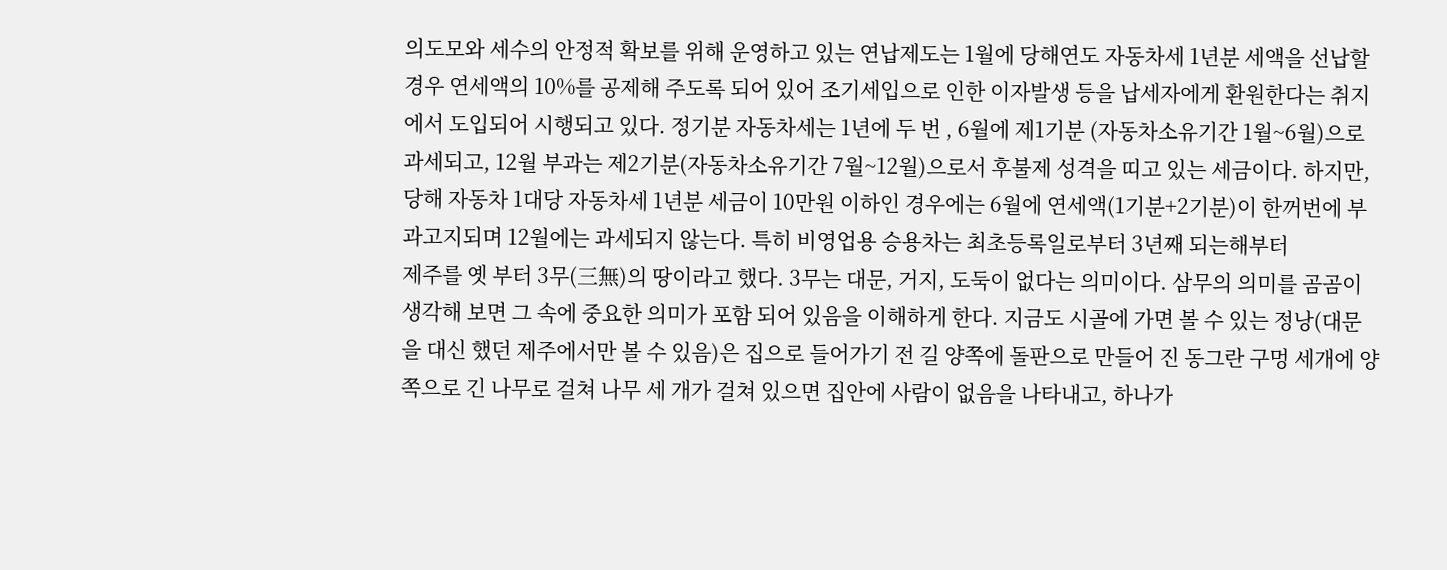의도모와 세수의 안정적 확보를 위해 운영하고 있는 연납제도는 1월에 당해연도 자동차세 1년분 세액을 선납할 경우 연세액의 10%를 공제해 주도록 되어 있어 조기세입으로 인한 이자발생 등을 납세자에게 환원한다는 취지에서 도입되어 시행되고 있다. 정기분 자동차세는 1년에 두 번 , 6월에 제1기분 (자동차소유기간 1월~6월)으로 과세되고, 12월 부과는 제2기분(자동차소유기간 7월~12월)으로서 후불제 성격을 띠고 있는 세금이다. 하지만, 당해 자동차 1대당 자동차세 1년분 세금이 10만원 이하인 경우에는 6월에 연세액(1기분+2기분)이 한꺼번에 부과고지되며 12월에는 과세되지 않는다. 특히 비영업용 승용차는 최초등록일로부터 3년째 되는해부터
제주를 옛 부터 3무(三無)의 땅이라고 했다. 3무는 대문, 거지, 도둑이 없다는 의미이다. 삼무의 의미를 곰곰이 생각해 보면 그 속에 중요한 의미가 포함 되어 있음을 이해하게 한다. 지금도 시골에 가면 볼 수 있는 정낭(대문을 대신 했던 제주에서만 볼 수 있음)은 집으로 들어가기 전 길 양쪽에 돌판으로 만들어 진 동그란 구멍 세개에 양쪽으로 긴 나무로 걸쳐 나무 세 개가 걸쳐 있으면 집안에 사람이 없음을 나타내고, 하나가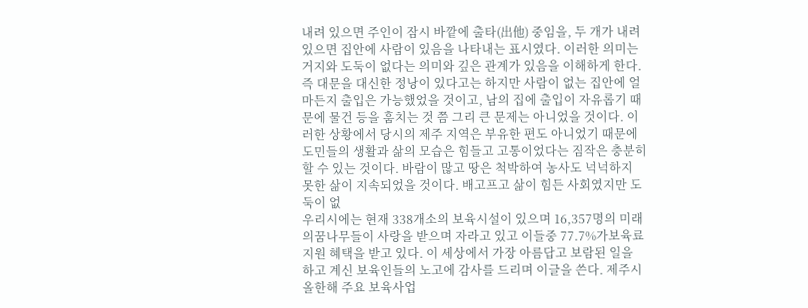내려 있으면 주인이 잠시 바깥에 출타(出他) 중임을, 두 개가 내려 있으면 집안에 사람이 있음을 나타내는 표시였다. 이러한 의미는 거지와 도둑이 없다는 의미와 깊은 관계가 있음을 이해하게 한다. 즉 대문을 대신한 정낭이 있다고는 하지만 사람이 없는 집안에 얼마든지 출입은 가능했었을 것이고, 남의 집에 출입이 자유롭기 때문에 물건 등을 훔치는 것 쯤 그리 큰 문제는 아니었을 것이다. 이러한 상황에서 당시의 제주 지역은 부유한 편도 아니었기 때문에 도민들의 생활과 삶의 모습은 힘들고 고통이었다는 짐작은 충분히 할 수 있는 것이다. 바람이 많고 땅은 척박하여 농사도 넉넉하지 못한 삶이 지속되었을 것이다. 배고프고 삶이 힘든 사회였지만 도둑이 없
우리시에는 현재 338개소의 보육시설이 있으며 16,357명의 미래의꿈나무들이 사랑을 받으며 자라고 있고 이들중 77.7%가보육료 지원 혜택을 받고 있다. 이 세상에서 가장 아름답고 보람된 일을 하고 계신 보육인들의 노고에 감사를 드리며 이글을 쓴다. 제주시 올한해 주요 보육사업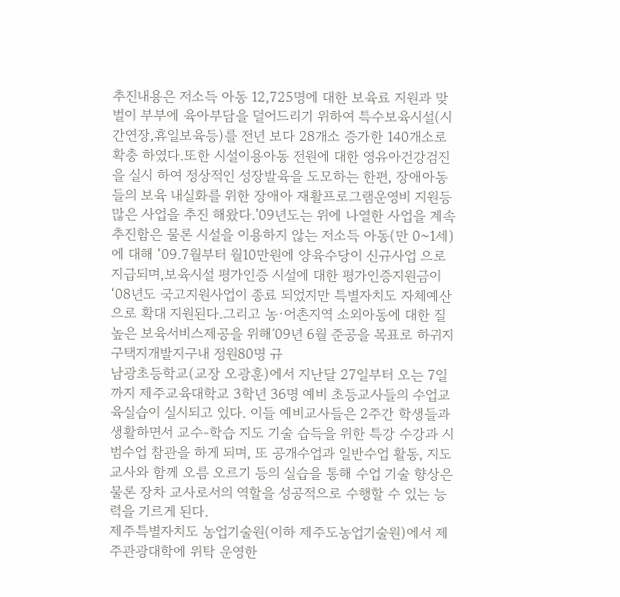추진내용은 저소득 아동 12,725명에 대한 보육료 지원과 맞벌이 부부에 육아부담을 덜어드리기 위하여 특수보육시설(시간연장,휴일보육등)를 전년 보다 28개소 증가한 140개소로 확충 하였다.또한 시설이용아동 전원에 대한 영유아건강검진을 실시 하여 정상적인 성장발육을 도모하는 한편, 장애아동들의 보육 내실화를 위한 장애아 재활프로그램운영비 지원등 많은 사업을 추진 해왔다.'09년도는 위에 나열한 사업을 계속 추진함은 물론 시설을 이용하지 않는 저소득 아동(만 0~1세)에 대해 ‘09.7월부터 월10만원에 양육수당이 신규사업 으로 지급되며,보육시설 평가인증 시설에 대한 평가인증지원금이 ‘08년도 국고지원사업이 종료 되었지만 특별자치도 자체예산 으로 확대 지원된다.그리고 농·어촌지역 소외아동에 대한 질높은 보육서비스제공을 위해′09년 6월 준공을 목표로 하귀지구택지개발지구내 정원80명 규
남광초등학교(교장 오광훈)에서 지난달 27일부터 오는 7일까지 제주교육대학교 3학년 36명 예비 초등교사들의 수업교육실습이 실시되고 있다. 이들 예비교사들은 2주간 학생들과 생활하면서 교수-학습 지도 기술 습득을 위한 특강 수강과 시범수업 참관을 하게 되며, 또 공개수업과 일반수업 활동, 지도 교사와 함께 오름 오르기 등의 실습을 통해 수업 기술 향상은 물론 장차 교사로서의 역할을 성공적으로 수행할 수 있는 능력을 기르게 된다.
제주특별자치도 농업기술원(이하 제주도농업기술원)에서 제주관광대학에 위탁 운영한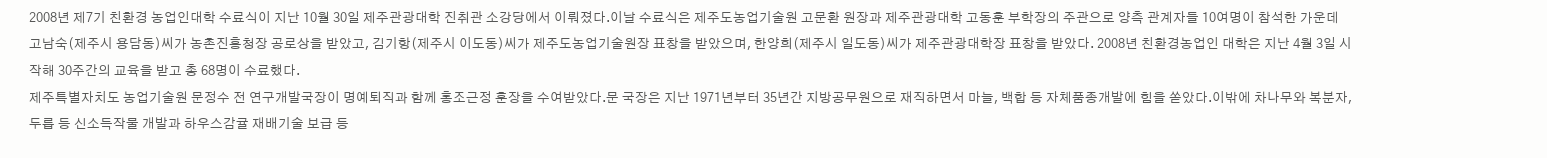2008년 제7기 친환경 농업인대학 수료식이 지난 10월 30일 제주관광대학 진취관 소강당에서 이뤄졌다.이날 수료식은 제주도농업기술원 고문환 원장과 제주관광대학 고동훈 부학장의 주관으로 양측 관계자들 10여명이 참석한 가운데 고남숙(제주시 용담동)씨가 농촌진흥청장 공로상을 받았고, 김기항(제주시 이도동)씨가 제주도농업기술원장 표창을 받았으며, 한양희(제주시 일도동)씨가 제주관광대학장 표창을 받았다. 2008년 친환경농업인 대학은 지난 4월 3일 시작해 30주간의 교육을 받고 총 68명이 수료했다.
제주특별자치도 농업기술원 문정수 전 연구개발국장이 명예퇴직과 함께 홍조근정 훈장을 수여받았다.문 국장은 지난 1971년부터 35년간 지방공무원으로 재직하면서 마늘, 백합 등 자체품종개발에 힘을 쏟았다.이밖에 차나무와 복분자, 두릅 등 신소득작물 개발과 하우스감귤 재배기술 보급 등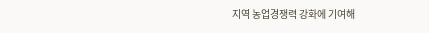지역 농업경쟁력 강화에 기여해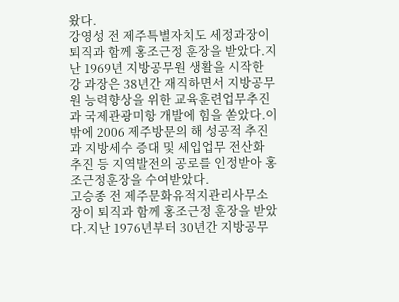왔다.
강영성 전 제주특별자치도 세정과장이 퇴직과 함께 홍조근정 훈장을 받았다.지난 1969년 지방공무원 생활을 시작한 강 과장은 38년간 재직하면서 지방공무원 능력향상을 위한 교육훈련업무추진과 국제관광미항 개발에 힘을 쏟았다.이밖에 2006 제주방문의 해 성공적 추진과 지방세수 증대 및 세입업무 전산화 추진 등 지역발전의 공로를 인정받아 홍조근정훈장을 수여받았다.
고승종 전 제주문화유적지관리사무소장이 퇴직과 함께 홍조근정 훈장을 받았다.지난 1976년부터 30년간 지방공무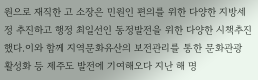원으로 재직한 고 소장은 민원인 편의를 위한 다양한 지방세정 추진하고 행정 최일선인 동정발전을 위한 다양한 시책추진했다.이와 함께 지역문화유산의 보전관리를 통한 문화관광 활성화 등 제주도 발전에 기여해오다 지난 해 명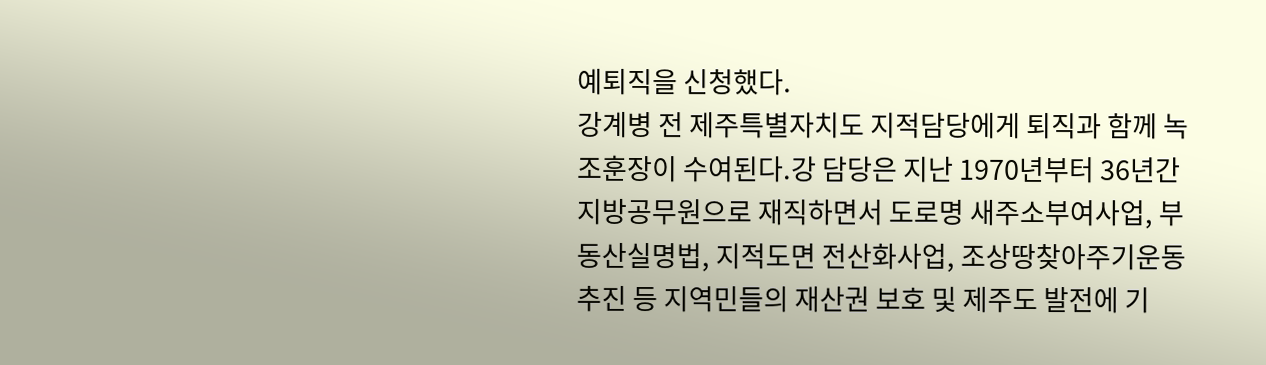예퇴직을 신청했다.
강계병 전 제주특별자치도 지적담당에게 퇴직과 함께 녹조훈장이 수여된다.강 담당은 지난 1970년부터 36년간 지방공무원으로 재직하면서 도로명 새주소부여사업, 부동산실명법, 지적도면 전산화사업, 조상땅찾아주기운동 추진 등 지역민들의 재산권 보호 및 제주도 발전에 기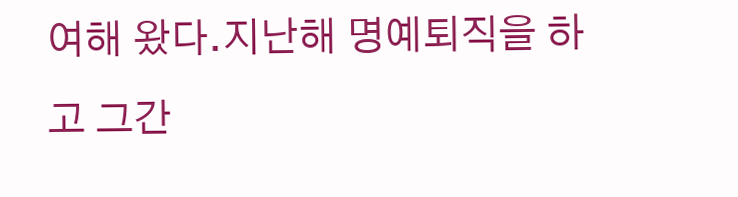여해 왔다.지난해 명예퇴직을 하고 그간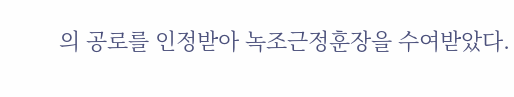의 공로를 인정받아 녹조근정훈장을 수여받았다.